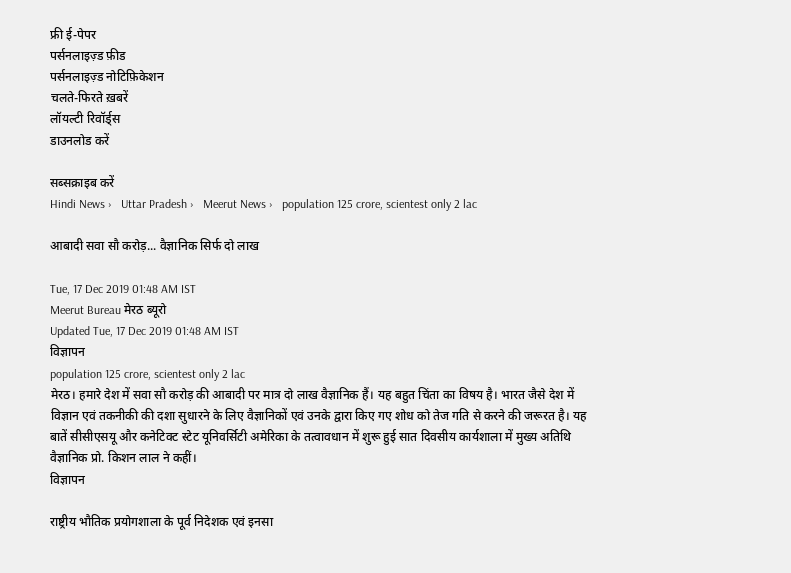फ्री ई-पेपर
पर्सनलाइज़्ड फ़ीड
पर्सनलाइज़्ड नोटिफ़िकेशन
चलते-फिरते ख़बरें
लॉयल्टी रिवॉर्ड्स
डाउनलोड करें

सब्सक्राइब करें
Hindi News ›   Uttar Pradesh ›   Meerut News ›   population 125 crore, scientest only 2 lac

आबादी सवा सौ करोड़... वैज्ञानिक सिर्फ दो लाख

Tue, 17 Dec 2019 01:48 AM IST
Meerut Bureau मेरठ ब्यूरो
Updated Tue, 17 Dec 2019 01:48 AM IST
विज्ञापन
population 125 crore, scientest only 2 lac
मेरठ। हमारे देश में सवा सौ करोड़ की आबादी पर मात्र दो लाख वैज्ञानिक हैं। यह बहुत चिंता का विषय है। भारत जैसे देश में विज्ञान एवं तकनीकी की दशा सुधारने के लिए वैज्ञानिकों एवं उनके द्वारा किए गए शोध को तेज गति से करने की जरूरत है। यह बातें सीसीएसयू और कनेटिक्ट स्टेट यूनिवर्सिटी अमेरिका के तत्वावधान में शुरू हुई सात दिवसीय कार्यशाला में मुख्य अतिथि वैज्ञानिक प्रो. किशन लाल ने कहीं।
विज्ञापन

राष्ट्रीय भौतिक प्रयोगशाला के पूर्व निदेशक एवं इनसा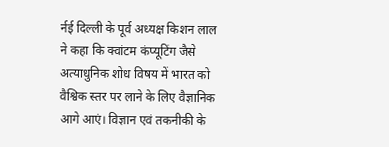र्नई दिल्ली के पूर्व अध्यक्ष किशन लाल ने कहा कि क्वांटम कंप्यूटिंग जैसे अत्याधुनिक शोध विषय में भारत को वैश्विक स्तर पर लाने के लिए वैज्ञानिक आगे आएं। विज्ञान एवं तकनीकी के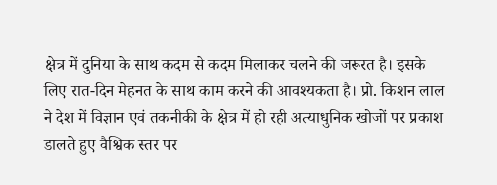क्षेत्र में दुनिया के साथ कदम से कदम मिलाकर चलने की जरूरत है। इसके लिए रात-दिन मेहनत के साथ काम करने की आवश्यकता है। प्रो. किशन लाल ने देश में विज्ञान एवं तकनीकी के क्षेत्र में हो रही अत्याधुनिक खोजों पर प्रकाश डालते हुए वैश्विक स्तर पर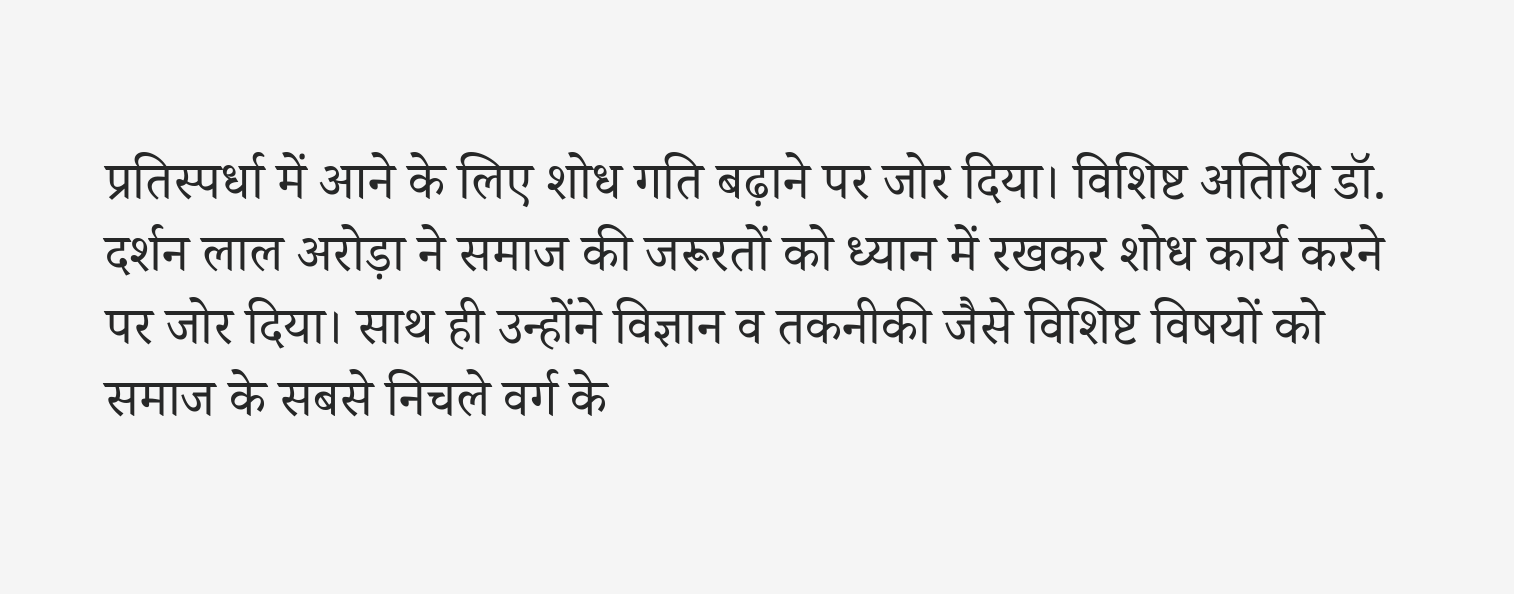प्रतिस्पर्धा में आने के लिए शोध गति बढ़ाने पर जोर दिया। विशिष्ट अतिथि डॉ. दर्शन लाल अरोड़ा ने समाज की जरूरतों को ध्यान में रखकर शोध कार्य करने पर जोर दिया। साथ ही उन्होंने विज्ञान व तकनीकी जैसे विशिष्ट विषयों को समाज के सबसे निचले वर्ग के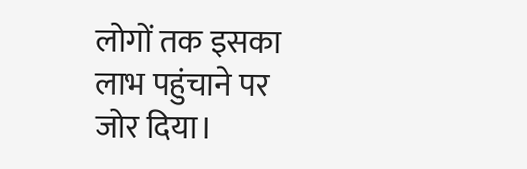लोगों तक इसका लाभ पहुंचाने पर जोर दिया।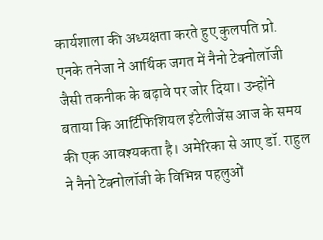कार्यशाला की अध्यक्षता करते हुए कुलपति प्रो. एनके तनेजा ने आर्थिक जगत में नैनो टेक्नोलॉजी जैसी तकनीक के बढ़ावे पर जोर दिया। उन्होंने बताया कि आर्टिफिशियल इंटेलीजेंस आज के समय की एक आवश्यकता है। अमेरिका से आए डॉ. राहुल ने नैनो टेक्नोलॉजी के विभिन्न पहलुओं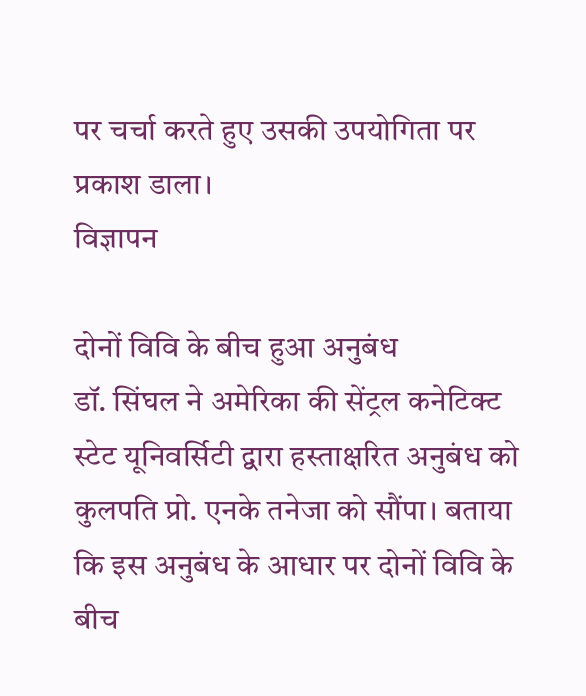पर चर्चा करते हुए उसकी उपयोगिता पर प्रकाश डाला।
विज्ञापन

दोनों विवि के बीच हुआ अनुबंध
डॉ. सिंघल ने अमेरिका की सेंट्रल कनेटिक्ट स्टेट यूनिवर्सिटी द्वारा हस्ताक्षरित अनुबंध को कुलपति प्रो. एनके तनेजा को सौंपा। बताया कि इस अनुबंध के आधार पर दोनों विवि के बीच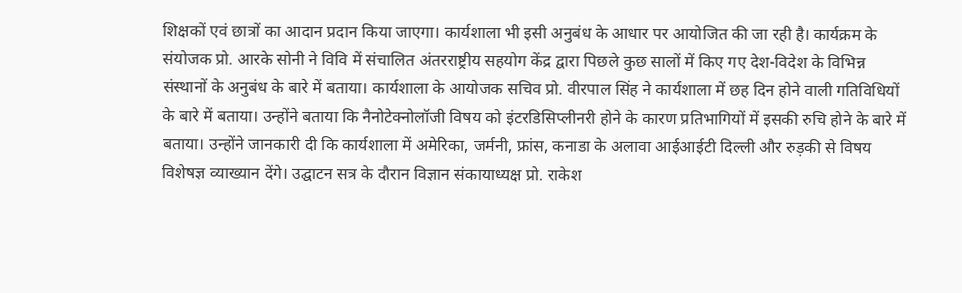शिक्षकों एवं छात्रों का आदान प्रदान किया जाएगा। कार्यशाला भी इसी अनुबंध के आधार पर आयोजित की जा रही है। कार्यक्रम के संयोजक प्रो. आरके सोनी ने विवि में संचालित अंतरराष्ट्रीय सहयोग केंद्र द्वारा पिछले कुछ सालों में किए गए देश-विदेश के विभिन्न संस्थानों के अनुबंध के बारे में बताया। कार्यशाला के आयोजक सचिव प्रो. वीरपाल सिंह ने कार्यशाला में छह दिन होने वाली गतिविधियों के बारे में बताया। उन्होंने बताया कि नैनोटेक्नोलॉजी विषय को इंटरडिसिप्लीनरी होने के कारण प्रतिभागियों में इसकी रुचि होने के बारे में बताया। उन्होंने जानकारी दी कि कार्यशाला में अमेरिका, जर्मनी, फ्रांस, कनाडा के अलावा आईआईटी दिल्ली और रुड़की से विषय विशेषज्ञ व्याख्यान देंगे। उद्घाटन सत्र के दौरान विज्ञान संकायाध्यक्ष प्रो. राकेश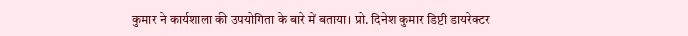कुमार ने कार्यशाला की उपयोगिता के बारे में बताया। प्रो. दिनेश कुमार डिप्टी डायरेक्टर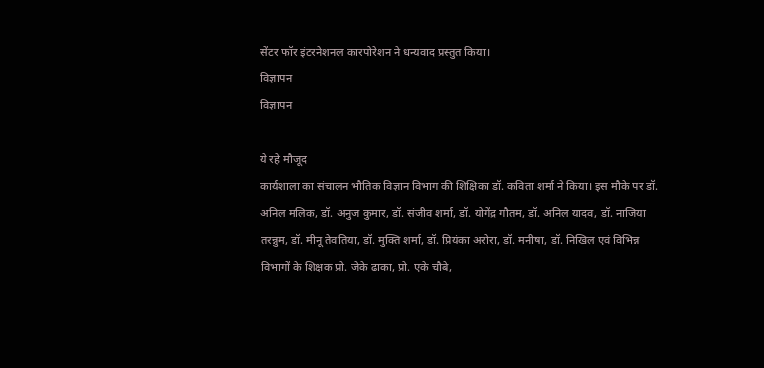सेंटर फॉर इंटरनेशनल कारपोरेशन ने धन्यवाद प्रस्तुत किया।
विज्ञापन
विज्ञापन

ये रहे मौजूद
कार्यशाला का संचालन भौतिक विज्ञान विभाग की शिक्षिका डॉ. कविता शर्मा ने किया। इस मौके पर डॉ. अनिल मलिक, डॉ. अनुज कुमार, डॉ. संजीव शर्मा, डॉ. योगेंद्र गौतम, डॉ. अनिल यादव, डॉ. नाजिया तरन्नुम, डॉ. मीनू तेवतिया, डॉ. मुक्ति शर्मा, डॉ. प्रियंका अरोरा, डॉ. मनीषा, डॉ. निखिल एवं विभिन्न विभागों के शिक्षक प्रो. जेके ढाका, प्रो. एके चौबे,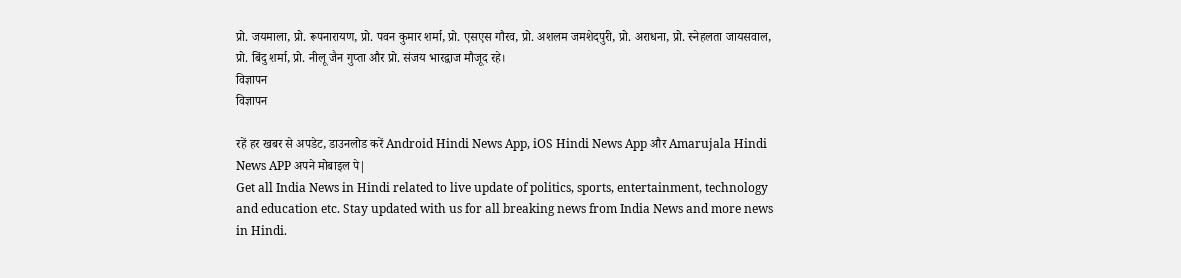प्रो. जयमाला, प्रो. रूपनारायण, प्रो. पवन कुमार शर्मा, प्रो. एसएस गौरव, प्रो. अशलम जमशेदपुरी, प्रो. अराधना, प्रो. स्नेहलता जायसवाल, प्रो. बिंदु शर्मा, प्रो. नीलू जैन गुप्ता और प्रो. संजय भारद्वाज मौजूद रहे।
विज्ञापन
विज्ञापन

रहें हर खबर से अपडेट, डाउनलोड करें Android Hindi News App, iOS Hindi News App और Amarujala Hindi News APP अपने मोबाइल पे|
Get all India News in Hindi related to live update of politics, sports, entertainment, technology and education etc. Stay updated with us for all breaking news from India News and more news in Hindi.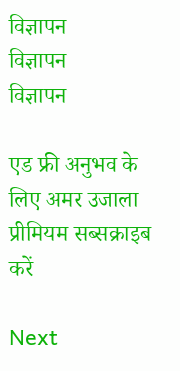विज्ञापन
विज्ञापन
विज्ञापन

एड फ्री अनुभव के लिए अमर उजाला प्रीमियम सब्सक्राइब करें

Next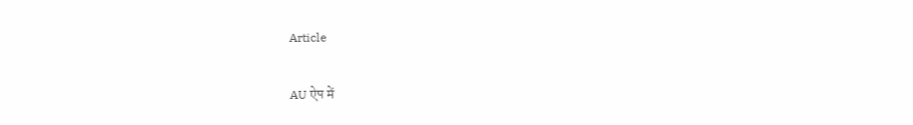Article

AU ऐप में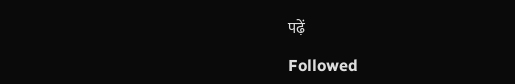पढ़ें

Followed